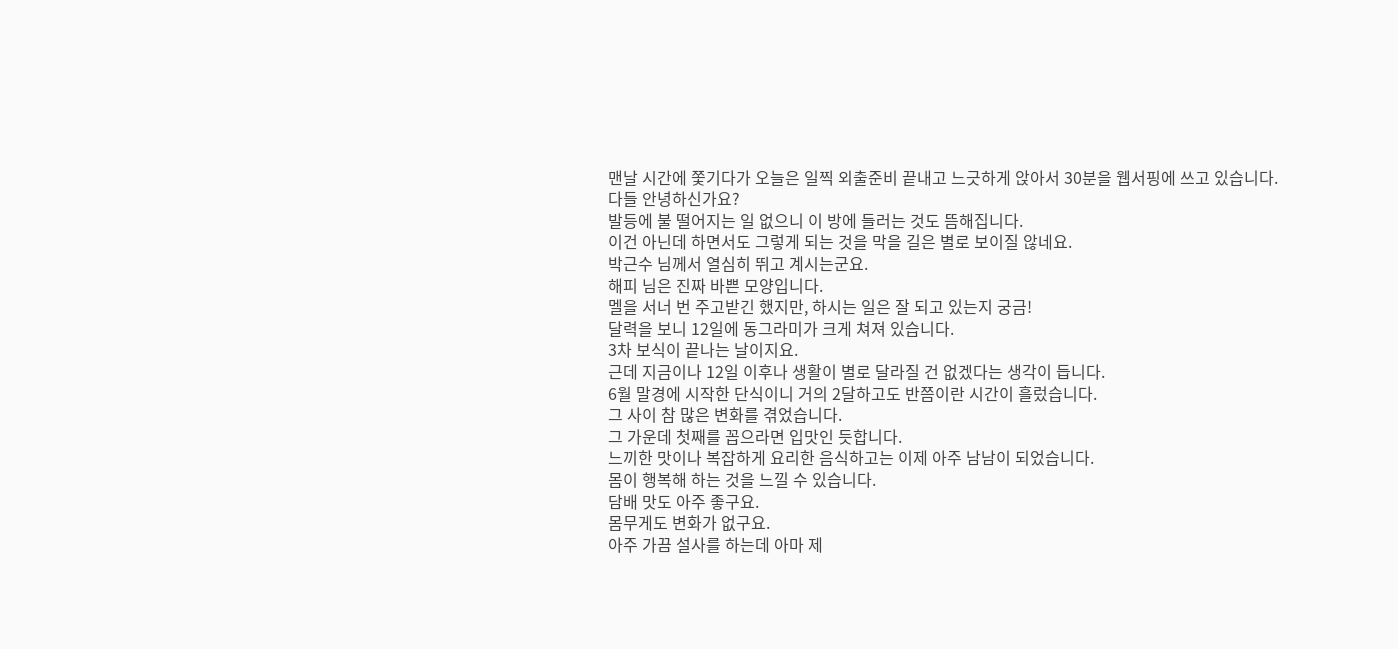맨날 시간에 쫓기다가 오늘은 일찍 외출준비 끝내고 느긋하게 앉아서 30분을 웹서핑에 쓰고 있습니다.
다들 안녕하신가요?
발등에 불 떨어지는 일 없으니 이 방에 들러는 것도 뜸해집니다.
이건 아닌데 하면서도 그렇게 되는 것을 막을 길은 별로 보이질 않네요.
박근수 님께서 열심히 뛰고 계시는군요.
해피 님은 진짜 바쁜 모양입니다.
멜을 서너 번 주고받긴 했지만, 하시는 일은 잘 되고 있는지 궁금!
달력을 보니 12일에 동그라미가 크게 쳐져 있습니다.
3차 보식이 끝나는 날이지요.
근데 지금이나 12일 이후나 생활이 별로 달라질 건 없겠다는 생각이 듭니다.
6월 말경에 시작한 단식이니 거의 2달하고도 반쯤이란 시간이 흘렀습니다.
그 사이 참 많은 변화를 겪었습니다.
그 가운데 첫째를 꼽으라면 입맛인 듯합니다.
느끼한 맛이나 복잡하게 요리한 음식하고는 이제 아주 남남이 되었습니다.
몸이 행복해 하는 것을 느낄 수 있습니다.
담배 맛도 아주 좋구요.
몸무게도 변화가 없구요.
아주 가끔 설사를 하는데 아마 제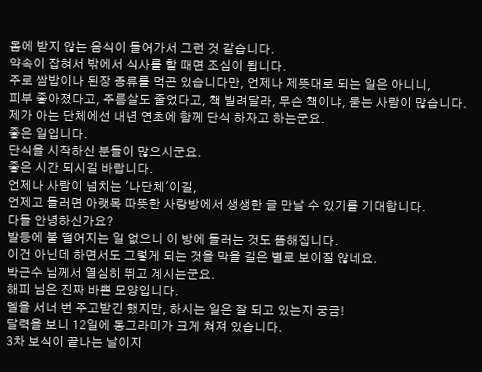몸에 받지 않는 음식이 들어가서 그런 것 같습니다.
약속이 잡혀서 밖에서 식사를 할 때면 조심이 됩니다.
주로 쌈밥이나 된장 종류를 먹곤 있습니다만, 언제나 제뜻대로 되는 일은 아니니,
피부 좋아졌다고, 주름살도 줄었다고, 책 빌려달라, 무슨 책이냐, 묻는 사람이 많습니다.
제가 아는 단체에선 내년 연초에 함께 단식 하자고 하는군요.
좋은 일입니다.
단식을 시작하신 분들이 많으시군요.
좋은 시간 되시길 바랍니다.
언제나 사람이 넘치는 '나단체'이길,
언제고 들러면 아랫목 따뜻한 사랑방에서 생생한 글 만날 수 있기를 기대합니다.
다들 안녕하신가요?
발등에 불 떨어지는 일 없으니 이 방에 들러는 것도 뜸해집니다.
이건 아닌데 하면서도 그렇게 되는 것을 막을 길은 별로 보이질 않네요.
박근수 님께서 열심히 뛰고 계시는군요.
해피 님은 진짜 바쁜 모양입니다.
멜을 서너 번 주고받긴 했지만, 하시는 일은 잘 되고 있는지 궁금!
달력을 보니 12일에 동그라미가 크게 쳐져 있습니다.
3차 보식이 끝나는 날이지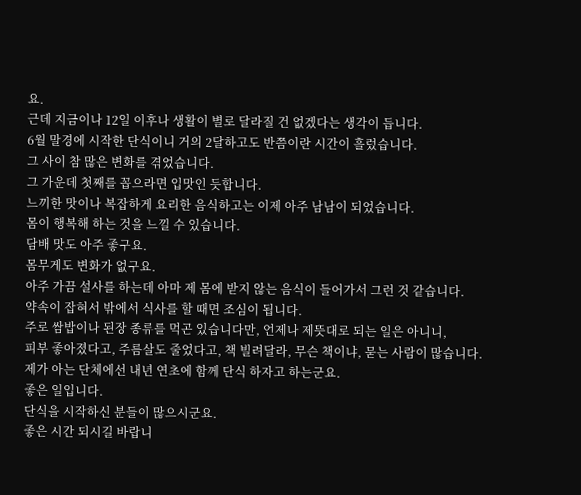요.
근데 지금이나 12일 이후나 생활이 별로 달라질 건 없겠다는 생각이 듭니다.
6월 말경에 시작한 단식이니 거의 2달하고도 반쯤이란 시간이 흘렀습니다.
그 사이 참 많은 변화를 겪었습니다.
그 가운데 첫째를 꼽으라면 입맛인 듯합니다.
느끼한 맛이나 복잡하게 요리한 음식하고는 이제 아주 남남이 되었습니다.
몸이 행복해 하는 것을 느낄 수 있습니다.
담배 맛도 아주 좋구요.
몸무게도 변화가 없구요.
아주 가끔 설사를 하는데 아마 제 몸에 받지 않는 음식이 들어가서 그런 것 같습니다.
약속이 잡혀서 밖에서 식사를 할 때면 조심이 됩니다.
주로 쌈밥이나 된장 종류를 먹곤 있습니다만, 언제나 제뜻대로 되는 일은 아니니,
피부 좋아졌다고, 주름살도 줄었다고, 책 빌려달라, 무슨 책이냐, 묻는 사람이 많습니다.
제가 아는 단체에선 내년 연초에 함께 단식 하자고 하는군요.
좋은 일입니다.
단식을 시작하신 분들이 많으시군요.
좋은 시간 되시길 바랍니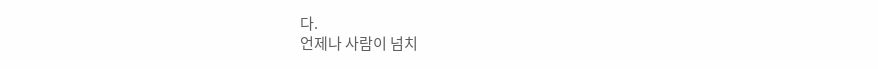다.
언제나 사람이 넘치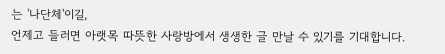는 '나단체'이길,
언제고 들러면 아랫목 따뜻한 사랑방에서 생생한 글 만날 수 있기를 기대합니다.